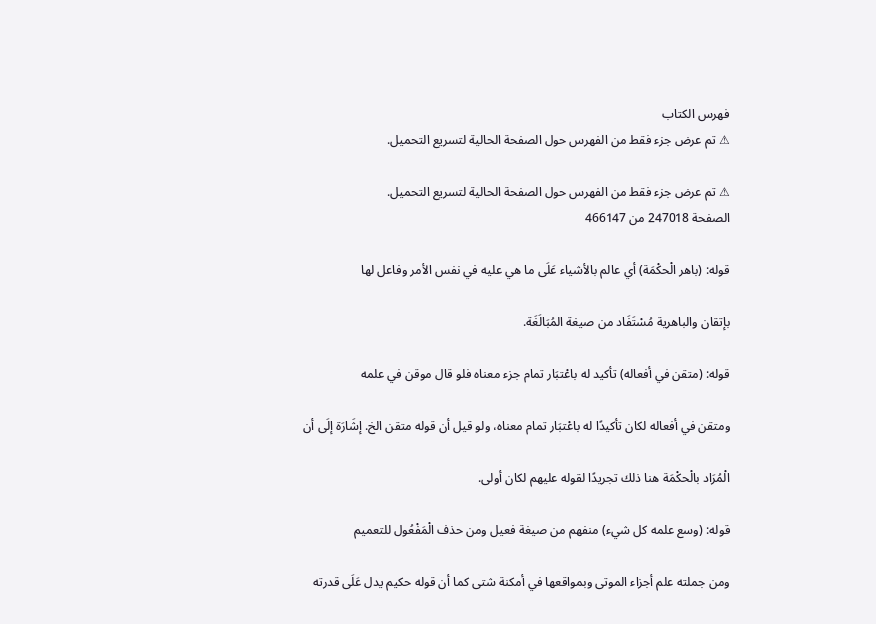فهرس الكتاب
⚠ تم عرض جزء فقط من الفهرس حول الصفحة الحالية لتسريع التحميل.

⚠ تم عرض جزء فقط من الفهرس حول الصفحة الحالية لتسريع التحميل.
الصفحة 247018 من 466147

قوله: (باهر الْحكْمَة) أي عالم بالأشياء عَلَى ما هي عليه في نفس الأمر وفاعل لها

بإتقان والباهرية مُسْتَفَاد من صيغة المُبَالَغَة.

قوله: (متقن في أفعاله) تأكيد له باعْتبَار تمام جزء معناه فلو قال موقن في علمه

ومتقن في أفعاله لكان تأكيدًا له باعْتبَار تمام معناه، ولو قيل أن قوله متقن الخ. إشَارَة إلَى أن

الْمُرَاد بالْحكْمَة هنا ذلك تجريدًا لقوله عليهم لكان أولى.

قوله: (وسع علمه كل شيء) منفهم من صيغة فعيل ومن حذف الْمَفْعُول للتعميم

ومن جملته علم أجزاء الموتى وبمواقعها في أمكنة شتى كما أن قوله حكيم يدل عَلَى قدرته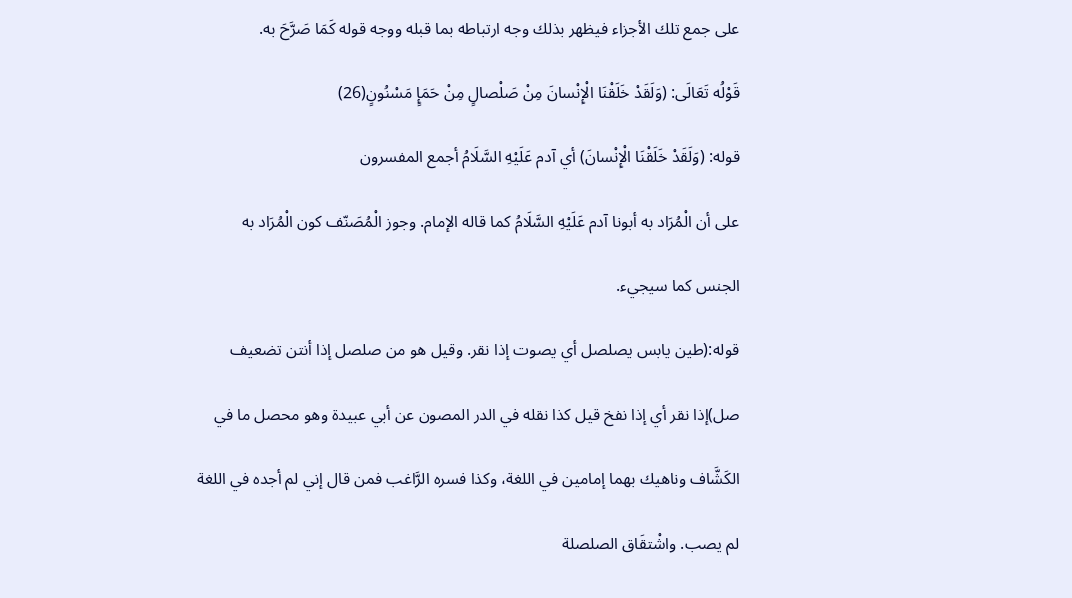على جمع تلك الأجزاء فيظهر بذلك وجه ارتباطه بما قبله ووجه قوله كَمَا صَرَّحَ به.

قَوْلُه تَعَالَى: (وَلَقَدْ خَلَقْنَا الْإِنْسانَ مِنْ صَلْصالٍ مِنْ حَمَإٍ مَسْنُونٍ(26)

قوله: (وَلَقَدْ خَلَقْنَا الْإِنْسانَ) أي آدم عَلَيْهِ السَّلَامُ أجمع المفسرون

على أن الْمُرَاد به أبونا آدم عَلَيْهِ السَّلَامُ كما قاله الإمام. وجوز الْمُصَنّف كون الْمُرَاد به

الجنس كما سيجيء.

قوله:(طين يابس يصلصل أي يصوت إذا نقر. وقيل هو من صلصل إذا أنتن تضعيف

صل)إذا نقر أي إذا نفخ قيل كذا نقله في الدر المصون عن أبي عبيدة وهو محصل ما في

الكَشَّاف وناهيك بهما إمامين في اللغة، وكذا فسره الرَّاغب فمن قال إني لم أجده في اللغة

لم يصب. واشْتقَاق الصلصلة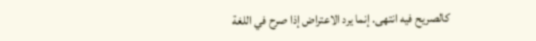كالصريح فيه انتهى. إنما يرد الاعتراض إذا صرح في اللغة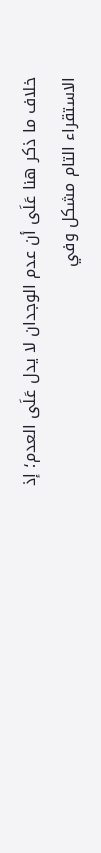خلاف ما ذكر هنا عَلَى أن عدم الوجدان لا يدل عَلَى العدم؛ إذ الاستقراء التام مشكل وفي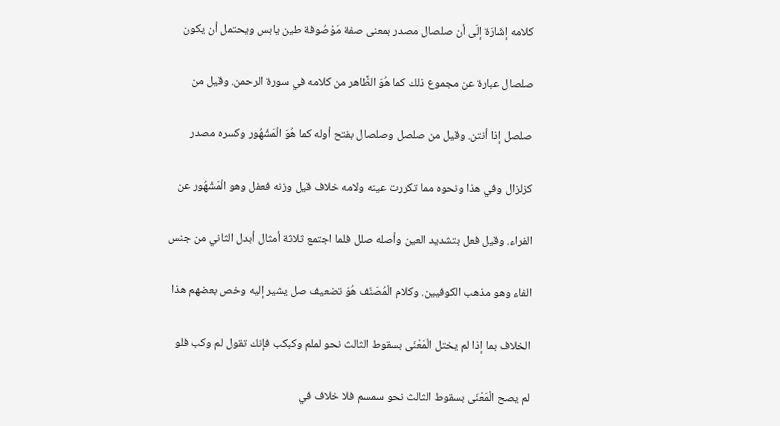كلامه إشَارَة إلَى أن صلصال مصدر بمعنى صفة مَوْصُوفة طين يابس ويحتمل أن يكون

صلصال عبارة عن مجموع ذلك كما هُوَ الظَّاهر من كلامه في سورة الرحمن. وقيل من

صلصل إذا أنتن. وقيل من صلصل وصلصال بفتح أوله كما هُوَ الْمَشْهُور وكسره مصدر

كزلزال وفي هذا ونحوه مما تكررت عينه ولامه خلاف قيل وزنه فعفل وهو الْمَشْهُور عن

الفراء. وقيل فعل بتشديد العين وأصله صلل فلما اجتمع ثلاثة أمثال أبدل الثاني من جنس

الفاء وهو مذهب الكوفيين. وكلام الْمُصَنّف هُوَ تضعيف صل يشير إليه وخص بعضهم هذا

الخلاف بما إذا لم يختل الْمَعْنَى بسقوط الثالث نحو لملم وكبكب فإنك تقول لم وكب فلو

لم يصح الْمَعْنَى بسقوط الثالث نحو سمسم فلا خلاف في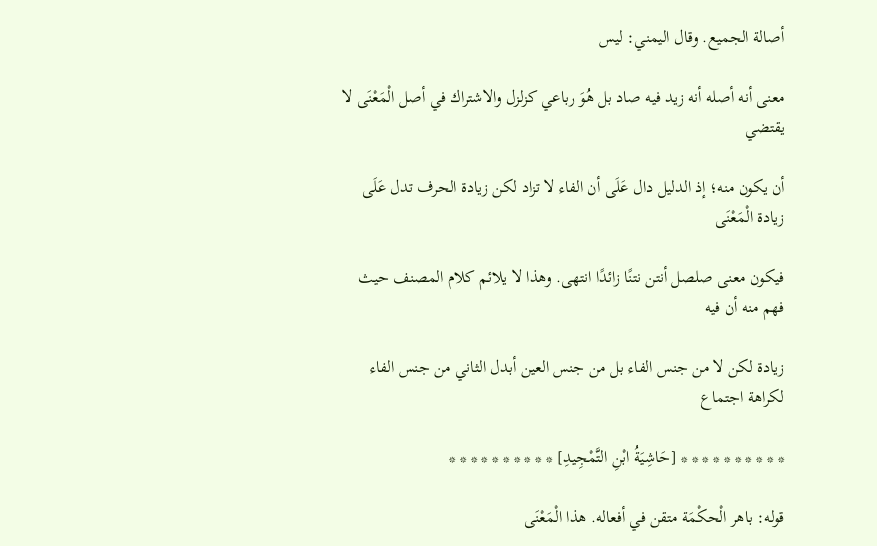أصالة الجميع. وقال اليمني: ليس

معنى أنه أصله أنه زيد فيه صاد بل هُوَ رباعي كزلزل والاشتراك في أصل الْمَعْنَى لا يقتضي

أن يكون منه؛ إذ الدليل دال عَلَى أن الفاء لا تزاد لكن زيادة الحرف تدل عَلَى زيادة الْمَعْنَى

فيكون معنى صلصل أنتن نتنًا زائدًا انتهى. وهذا لا يلائم كلام المصنف حيث فهم منه أن فيه

زيادة لكن لا من جنس الفاء بل من جنس العين أبدل الثاني من جنس الفاء لكراهة اجتماع

* * * * * * * * * * [حَاشِيَةُ ابْنِ التَّمْجِيدِ] * * * * * * * * * *

قوله: باهر الْحكْمَة متقن في أفعاله. هذا الْمَعْنَى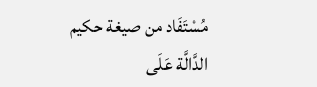مُسْتَفَاد من صيغة حكيم الدَّالَّة عَلَى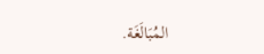المُبَالَغَة.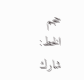حجم الخط:
شارك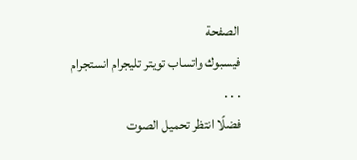الصفحة
فيسبوك واتساب تويتر تليجرام انستجرام
. . .
فضلًا انتظر تحميل الصوت